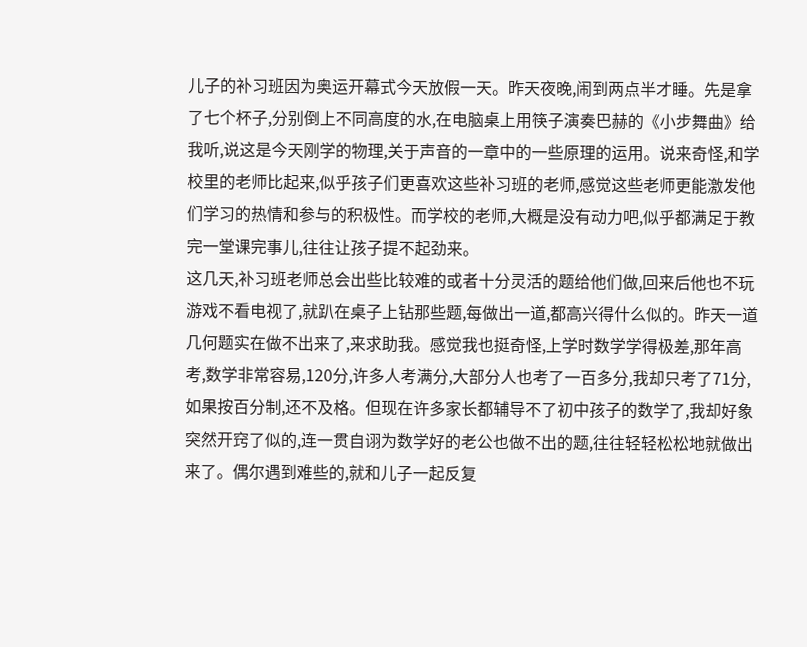儿子的补习班因为奥运开幕式今天放假一天。昨天夜晚,闹到两点半才睡。先是拿了七个杯子,分别倒上不同高度的水,在电脑桌上用筷子演奏巴赫的《小步舞曲》给我听,说这是今天刚学的物理,关于声音的一章中的一些原理的运用。说来奇怪,和学校里的老师比起来,似乎孩子们更喜欢这些补习班的老师,感觉这些老师更能激发他们学习的热情和参与的积极性。而学校的老师,大概是没有动力吧,似乎都满足于教完一堂课完事儿,往往让孩子提不起劲来。
这几天,补习班老师总会出些比较难的或者十分灵活的题给他们做,回来后他也不玩游戏不看电视了,就趴在桌子上钻那些题,每做出一道,都高兴得什么似的。昨天一道几何题实在做不出来了,来求助我。感觉我也挺奇怪,上学时数学学得极差,那年高考,数学非常容易,120分,许多人考满分,大部分人也考了一百多分,我却只考了71分,如果按百分制,还不及格。但现在许多家长都辅导不了初中孩子的数学了,我却好象突然开窍了似的,连一贯自诩为数学好的老公也做不出的题,往往轻轻松松地就做出来了。偶尔遇到难些的,就和儿子一起反复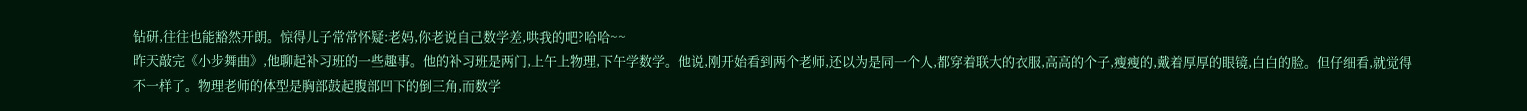钻研,往往也能豁然开朗。惊得儿子常常怀疑:老妈,你老说自己数学差,哄我的吧?哈哈~~
昨天敲完《小步舞曲》,他聊起补习班的一些趣事。他的补习班是两门,上午上物理,下午学数学。他说,刚开始看到两个老师,还以为是同一个人,都穿着联大的衣服,高高的个子,瘦瘦的,戴着厚厚的眼镜,白白的脸。但仔细看,就觉得不一样了。物理老师的体型是胸部鼓起腹部凹下的倒三角,而数学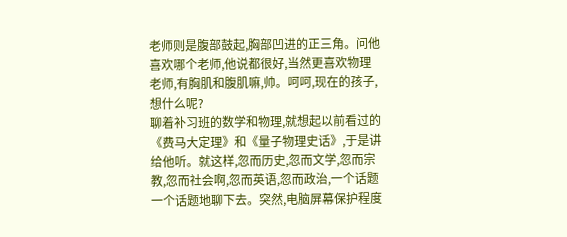老师则是腹部鼓起,胸部凹进的正三角。问他喜欢哪个老师,他说都很好,当然更喜欢物理老师,有胸肌和腹肌嘛,帅。呵呵,现在的孩子,想什么呢?
聊着补习班的数学和物理,就想起以前看过的《费马大定理》和《量子物理史话》,于是讲给他听。就这样,忽而历史,忽而文学,忽而宗教,忽而社会啊,忽而英语,忽而政治,一个话题一个话题地聊下去。突然,电脑屏幕保护程度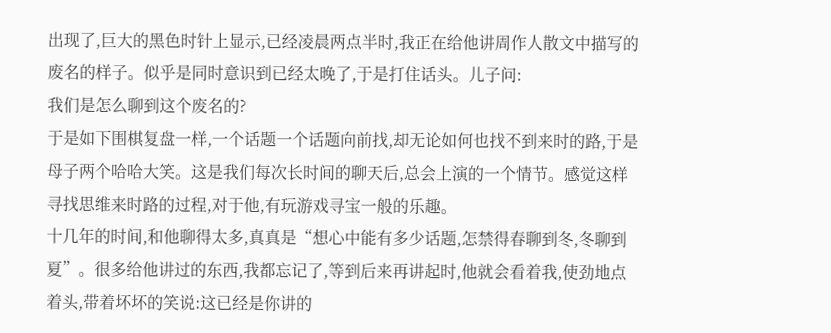出现了,巨大的黑色时针上显示,已经凌晨两点半时,我正在给他讲周作人散文中描写的废名的样子。似乎是同时意识到已经太晚了,于是打住话头。儿子问:
我们是怎么聊到这个废名的?
于是如下围棋复盘一样,一个话题一个话题向前找,却无论如何也找不到来时的路,于是母子两个哈哈大笑。这是我们每次长时间的聊天后,总会上演的一个情节。感觉这样寻找思维来时路的过程,对于他,有玩游戏寻宝一般的乐趣。
十几年的时间,和他聊得太多,真真是“想心中能有多少话题,怎禁得春聊到冬,冬聊到夏”。很多给他讲过的东西,我都忘记了,等到后来再讲起时,他就会看着我,使劲地点着头,带着坏坏的笑说:这已经是你讲的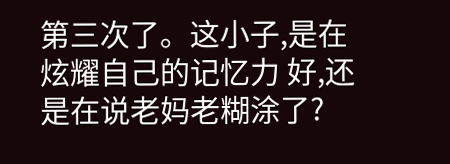第三次了。这小子,是在炫耀自己的记忆力 好,还是在说老妈老糊涂了?